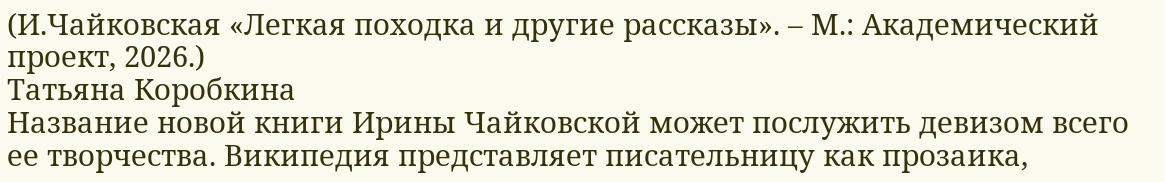(И.Чайковская «Легкая походка и другие рассказы». – М.: Академический проект, 2026.)
Татьяна Коробкина
Название новой книги Ирины Чайковской может послужить девизом всего ее творчества. Википедия представляет писательницу как прозаика,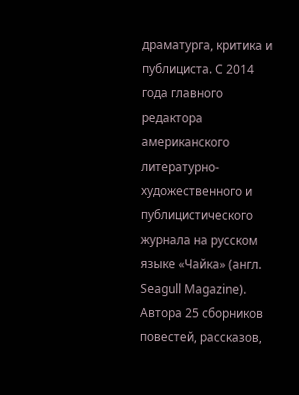драматурга, критика и публициста. С 2014 года главного редактора американского литературно-художественного и публицистического журнала на русском языке «Чайка» (англ. Seagull Magazine). Автора 25 сборников повестей, рассказов,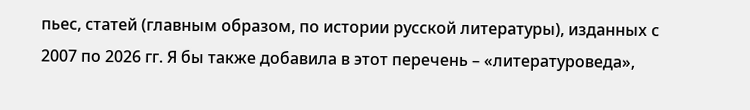пьес, статей (главным образом, по истории русской литературы), изданных с 2007 по 2026 гг. Я бы также добавила в этот перечень – «литературоведа»,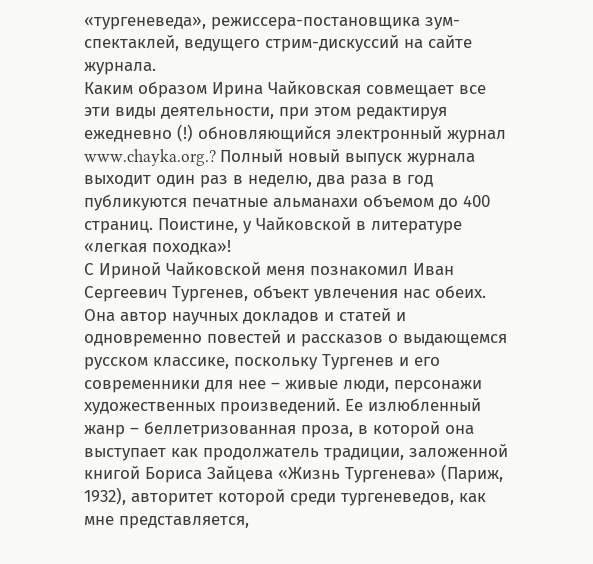«тургеневеда», режиссера-постановщика зум-спектаклей, ведущего стрим-дискуссий на сайте журнала.
Каким образом Ирина Чайковская совмещает все эти виды деятельности, при этом редактируя ежедневно (!) обновляющийся электронный журнал www.chayka.org.? Полный новый выпуск журнала выходит один раз в неделю, два раза в год публикуются печатные альманахи объемом до 400 страниц. Поистине, у Чайковской в литературе «легкая походка»!
С Ириной Чайковской меня познакомил Иван Сергеевич Тургенев, объект увлечения нас обеих. Она автор научных докладов и статей и одновременно повестей и рассказов о выдающемся русском классике, поскольку Тургенев и его современники для нее – живые люди, персонажи художественных произведений. Ее излюбленный жанр – беллетризованная проза, в которой она выступает как продолжатель традиции, заложенной книгой Бориса Зайцева «Жизнь Тургенева» (Париж, 1932), авторитет которой среди тургеневедов, как мне представляется,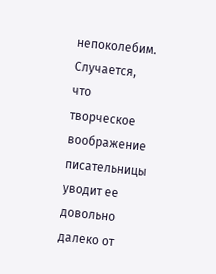непоколебим. Случается, что творческое воображение писательницы уводит ее довольно далеко от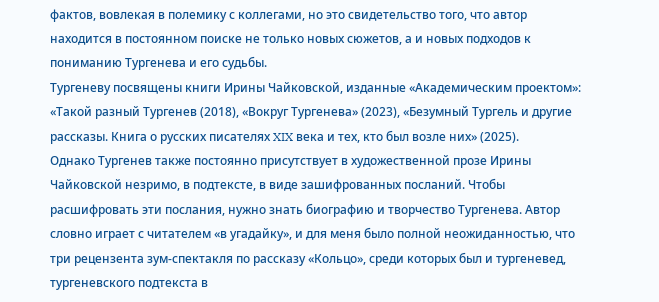фактов, вовлекая в полемику с коллегами, но это свидетельство того, что автор находится в постоянном поиске не только новых сюжетов, а и новых подходов к пониманию Тургенева и его судьбы.
Тургеневу посвящены книги Ирины Чайковской, изданные «Академическим проектом»: «Такой разный Тургенев (2018), «Вокруг Тургенева» (2023), «Безумный Тургель и другие рассказы. Книга о русских писателях XIX века и тех, кто был возле них» (2025).
Однако Тургенев также постоянно присутствует в художественной прозе Ирины Чайковской незримо, в подтексте, в виде зашифрованных посланий. Чтобы расшифровать эти послания, нужно знать биографию и творчество Тургенева. Автор словно играет с читателем «в угадайку», и для меня было полной неожиданностью, что три рецензента зум-спектакля по рассказу «Кольцо», среди которых был и тургеневед, тургеневского подтекста в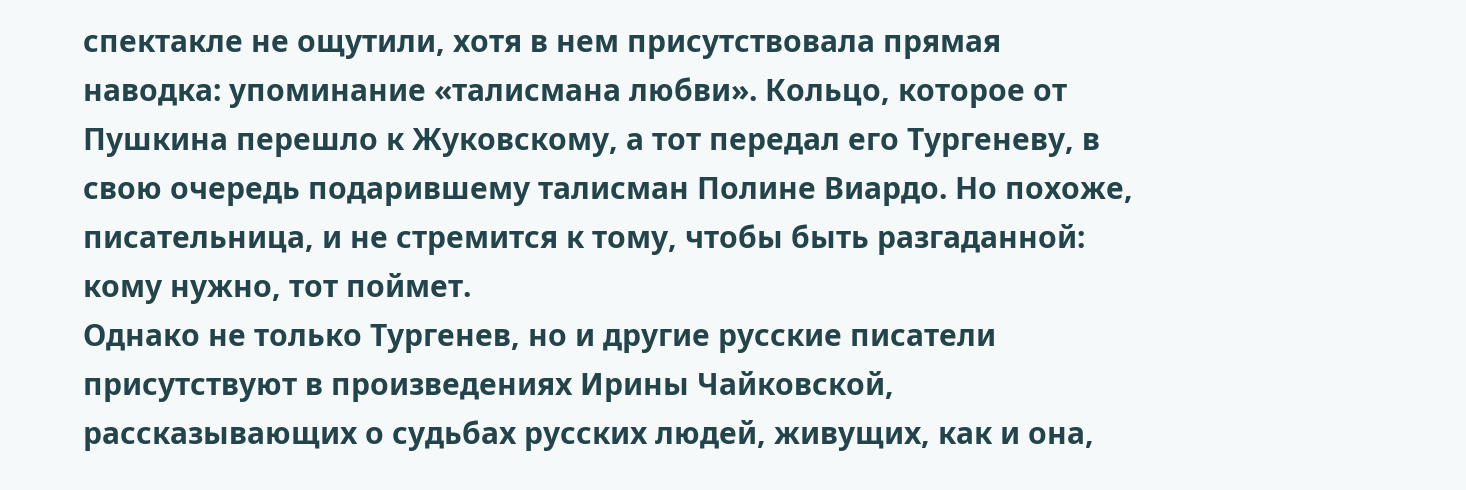спектакле не ощутили, хотя в нем присутствовала прямая наводка: упоминание «талисмана любви». Кольцо, которое от Пушкина перешло к Жуковскому, а тот передал его Тургеневу, в свою очередь подарившему талисман Полине Виардо. Но похоже, писательница, и не стремится к тому, чтобы быть разгаданной: кому нужно, тот поймет.
Однако не только Тургенев, но и другие русские писатели присутствуют в произведениях Ирины Чайковской, рассказывающих о судьбах русских людей, живущих, как и она,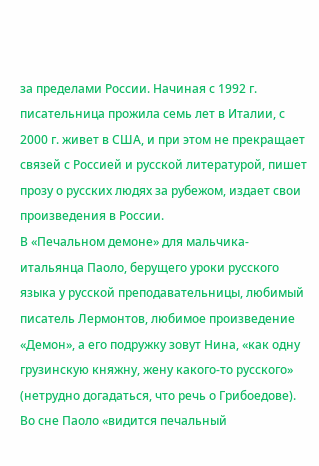за пределами России. Начиная с 1992 г. писательница прожила семь лет в Италии, с 2000 г. живет в США, и при этом не прекращает связей с Россией и русской литературой, пишет прозу о русских людях за рубежом, издает свои произведения в России.
В «Печальном демоне» для мальчика-итальянца Паоло, берущего уроки русского языка у русской преподавательницы, любимый писатель Лермонтов, любимое произведение «Демон», а его подружку зовут Нина, «как одну грузинскую княжну, жену какого-то русского» (нетрудно догадаться, что речь о Грибоедове). Во сне Паоло «видится печальный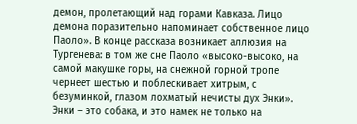демон, пролетающий над горами Кавказа. Лицо демона поразительно напоминает собственное лицо Паоло». В конце рассказа возникает аллюзия на Тургенева: в том же сне Паоло «высоко-высоко, на самой макушке горы, на снежной горной тропе чернеет шестью и поблескивает хитрым, с безуминкой, глазом лохматый нечисты дух Энки». Энки – это собака, и это намек не только на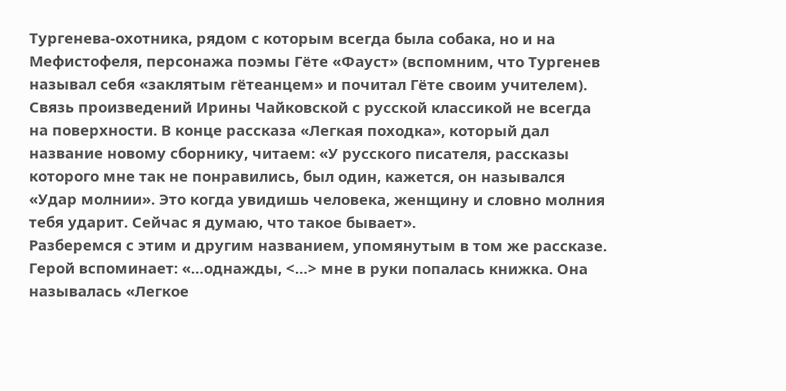Тургенева-охотника, рядом с которым всегда была собака, но и на Мефистофеля, персонажа поэмы Гёте «Фауст» (вспомним, что Тургенев называл себя «заклятым гётеанцем» и почитал Гёте своим учителем).
Связь произведений Ирины Чайковской с русской классикой не всегда на поверхности. В конце рассказа «Легкая походка», который дал название новому сборнику, читаем: «У русского писателя, рассказы которого мне так не понравились, был один, кажется, он назывался «Удар молнии». Это когда увидишь человека, женщину и словно молния тебя ударит. Сейчас я думаю, что такое бывает».
Разберемся с этим и другим названием, упомянутым в том же рассказе. Герой вспоминает: «…однажды, <…> мне в руки попалась книжка. Она называлась «Легкое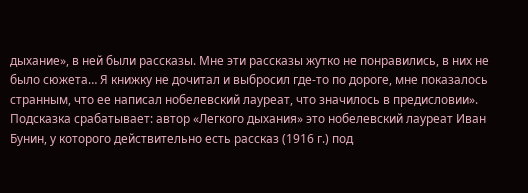дыхание», в ней были рассказы. Мне эти рассказы жутко не понравились, в них не было сюжета… Я книжку не дочитал и выбросил где-то по дороге, мне показалось странным, что ее написал нобелевский лауреат, что значилось в предисловии».
Подсказка срабатывает: автор «Легкого дыхания» это нобелевский лауреат Иван Бунин, у которого действительно есть рассказ (1916 г.) под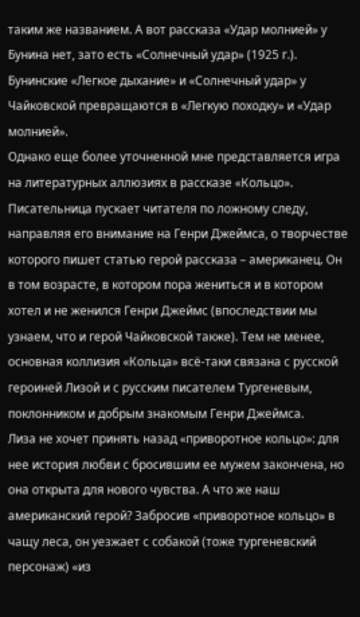таким же названием. А вот рассказа «Удар молнией» у Бунина нет, зато есть «Солнечный удар» (1925 г.). Бунинские «Легкое дыхание» и «Солнечный удар» у Чайковской превращаются в «Легкую походку» и «Удар молнией».
Однако еще более уточненной мне представляется игра на литературных аллюзиях в рассказе «Кольцо». Писательница пускает читателя по ложному следу, направляя его внимание на Генри Джеймса, о творчестве которого пишет статью герой рассказа – американец. Он в том возрасте, в котором пора жениться и в котором хотел и не женился Генри Джеймс (впоследствии мы узнаем, что и герой Чайковской также). Тем не менее, основная коллизия «Кольца» всё-таки связана с русской героиней Лизой и с русским писателем Тургеневым, поклонником и добрым знакомым Генри Джеймса.
Лиза не хочет принять назад «приворотное кольцо»: для нее история любви с бросившим ее мужем закончена, но она открыта для нового чувства. А что же наш американский герой? Забросив «приворотное кольцо» в чащу леса, он уезжает с собакой (тоже тургеневский персонаж) «из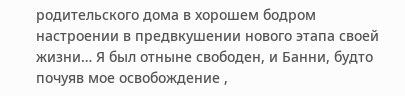родительского дома в хорошем бодром настроении в предвкушении нового этапа своей жизни… Я был отныне свободен, и Банни, будто почуяв мое освобождение ,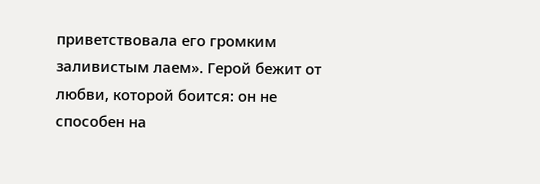приветствовала его громким заливистым лаем». Герой бежит от любви, которой боится: он не способен на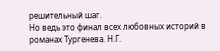решительный шаг.
Но ведь это финал всех любовных историй в романах Тургенева. Н.Г.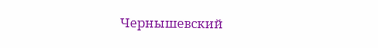Чернышевский